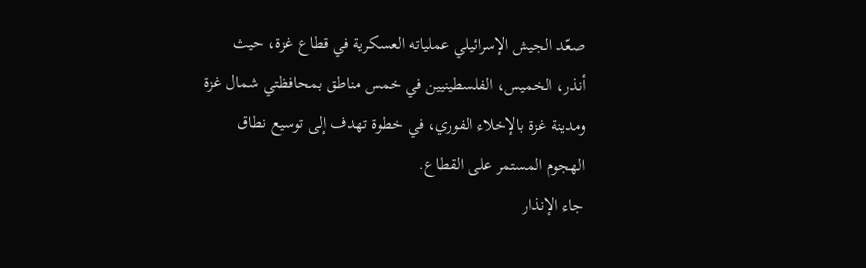صعّد الجيش الإسرائيلي عملياته العسكرية في قطاع غزة، حيث أنذر، الخميس، الفلسطينيين في خمس مناطق بمحافظتي شمال غزة ومدينة غزة بالإخلاء الفوري، في خطوة تهدف إلى توسيع نطاق الهجوم المستمر على القطاع.
جاء الإنذار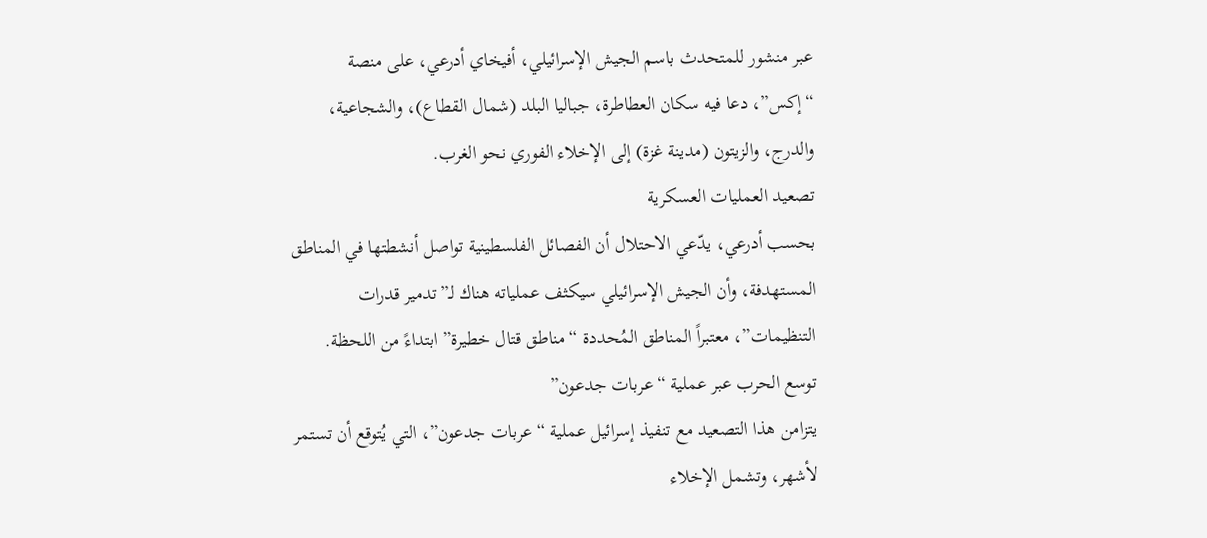عبر منشور للمتحدث باسم الجيش الإسرائيلي، أفيخاي أدرعي، على منصة “إكس”، دعا فيه سكان العطاطرة، جباليا البلد (شمال القطاع)، والشجاعية، والدرج، والزيتون (مدينة غزة) إلى الإخلاء الفوري نحو الغرب.
تصعيد العمليات العسكرية
بحسب أدرعي، يدّعي الاحتلال أن الفصائل الفلسطينية تواصل أنشطتها في المناطق المستهدفة، وأن الجيش الإسرائيلي سيكثف عملياته هناك لـ”تدمير قدرات التنظيمات”، معتبراً المناطق المُحددة “مناطق قتال خطيرة” ابتداءً من اللحظة.
توسع الحرب عبر عملية “عربات جدعون”
يتزامن هذا التصعيد مع تنفيذ إسرائيل عملية “عربات جدعون”، التي يُتوقع أن تستمر لأشهر، وتشمل الإخلاء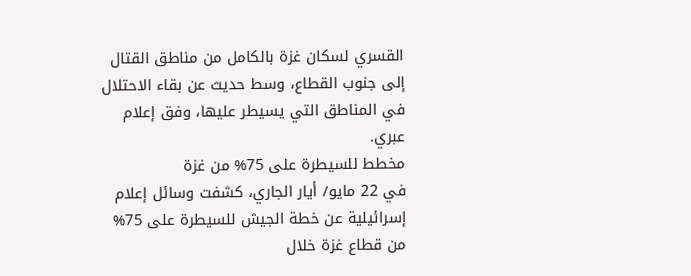القسري لسكان غزة بالكامل من مناطق القتال إلى جنوب القطاع، وسط حديث عن بقاء الاحتلال في المناطق التي يسيطر عليها، وفق إعلام عبري.
مخطط للسيطرة على 75% من غزة
في 22 مايو/ أيار الجاري، كشفت وسائل إعلام إسرائيلية عن خطة الجيش للسيطرة على 75% من قطاع غزة خلال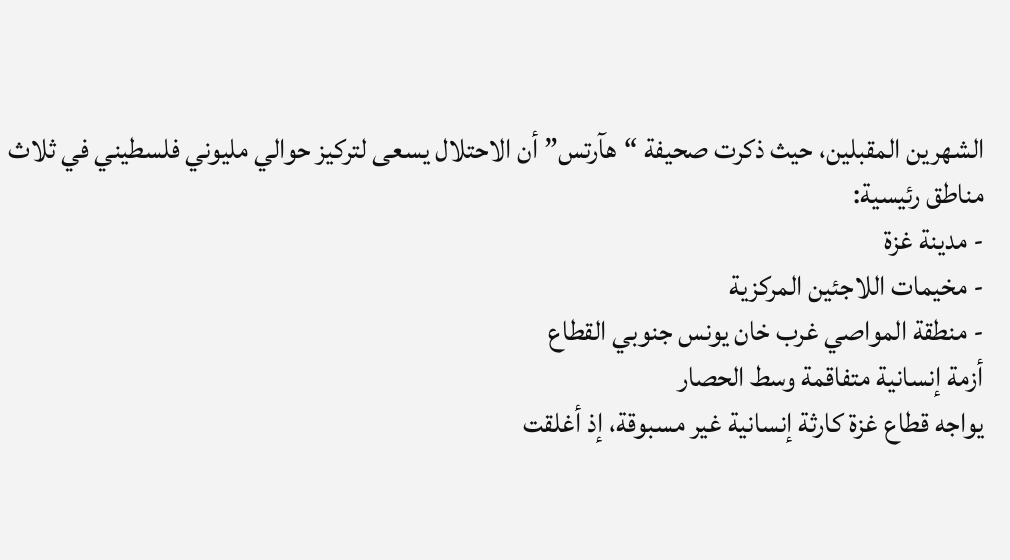الشهرين المقبلين، حيث ذكرت صحيفة “هآرتس” أن الاحتلال يسعى لتركيز حوالي مليوني فلسطيني في ثلاث مناطق رئيسية:
- مدينة غزة
- مخيمات اللاجئين المركزية
- منطقة المواصي غرب خان يونس جنوبي القطاع
أزمة إنسانية متفاقمة وسط الحصار
يواجه قطاع غزة كارثة إنسانية غير مسبوقة، إذ أغلقت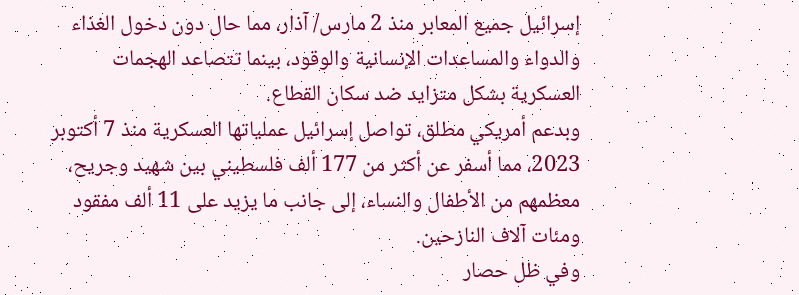إسرائيل جميع المعابر منذ 2 مارس/ آذار، مما حال دون دخول الغذاء والدواء والمساعدات الإنسانية والوقود، بينما تتصاعد الهجمات العسكرية بشكل متزايد ضد سكان القطاع.
وبدعم أمريكي مطلق، تواصل إسرائيل عملياتها العسكرية منذ 7 أكتوبر 2023، مما أسفر عن أكثر من 177 ألف فلسطيني بين شهيد وجريح، معظمهم من الأطفال والنساء، إلى جانب ما يزيد على 11 ألف مفقود ومئات آلاف النازحين.
وفي ظل حصار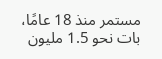مستمر منذ 18 عامًا، بات نحو 1.5 مليون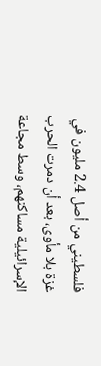فلسطيني من أصل 2.4 مليون في غزة بلا مأوى، بعد أن دمرت الحرب الإسرائيلية مساكنهم، وسط مجاعة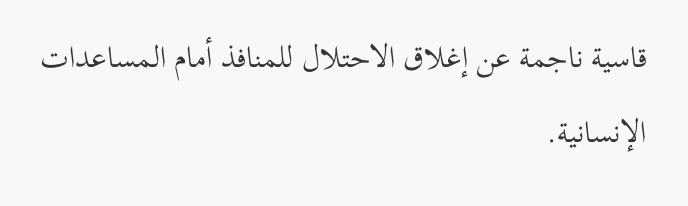قاسية ناجمة عن إغلاق الاحتلال للمنافذ أمام المساعدات الإنسانية.